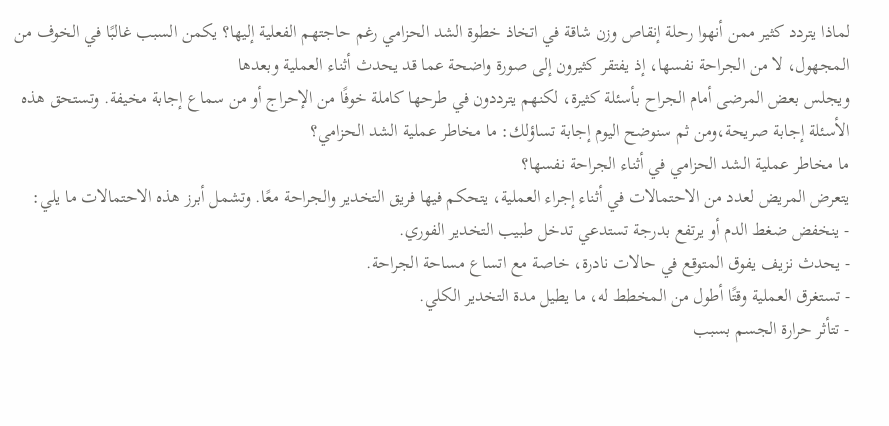لماذا يتردد كثير ممن أنهوا رحلة إنقاص وزن شاقة في اتخاذ خطوة الشد الحزامي رغم حاجتهم الفعلية إليها؟ يكمن السبب غالبًا في الخوف من المجهول، لا من الجراحة نفسها، إذ يفتقر كثيرون إلى صورة واضحة عما قد يحدث أثناء العملية وبعدها
ويجلس بعض المرضى أمام الجراح بأسئلة كثيرة، لكنهم يترددون في طرحها كاملة خوفًا من الإحراج أو من سماع إجابة مخيفة. وتستحق هذه الأسئلة إجابة صريحة،ومن ثم سنوضح اليوم إجابة تساؤلك: ما مخاطر عملية الشد الحزامي؟
ما مخاطر عملية الشد الحزامي في أثناء الجراحة نفسها؟
يتعرض المريض لعدد من الاحتمالات في أثناء إجراء العملية، يتحكم فيها فريق التخدير والجراحة معًا. وتشمل أبرز هذه الاحتمالات ما يلي:
- ينخفض ضغط الدم أو يرتفع بدرجة تستدعي تدخل طبيب التخدير الفوري.
- يحدث نزيف يفوق المتوقع في حالات نادرة، خاصة مع اتساع مساحة الجراحة.
- تستغرق العملية وقتًا أطول من المخطط له، ما يطيل مدة التخدير الكلي.
- تتأثر حرارة الجسم بسبب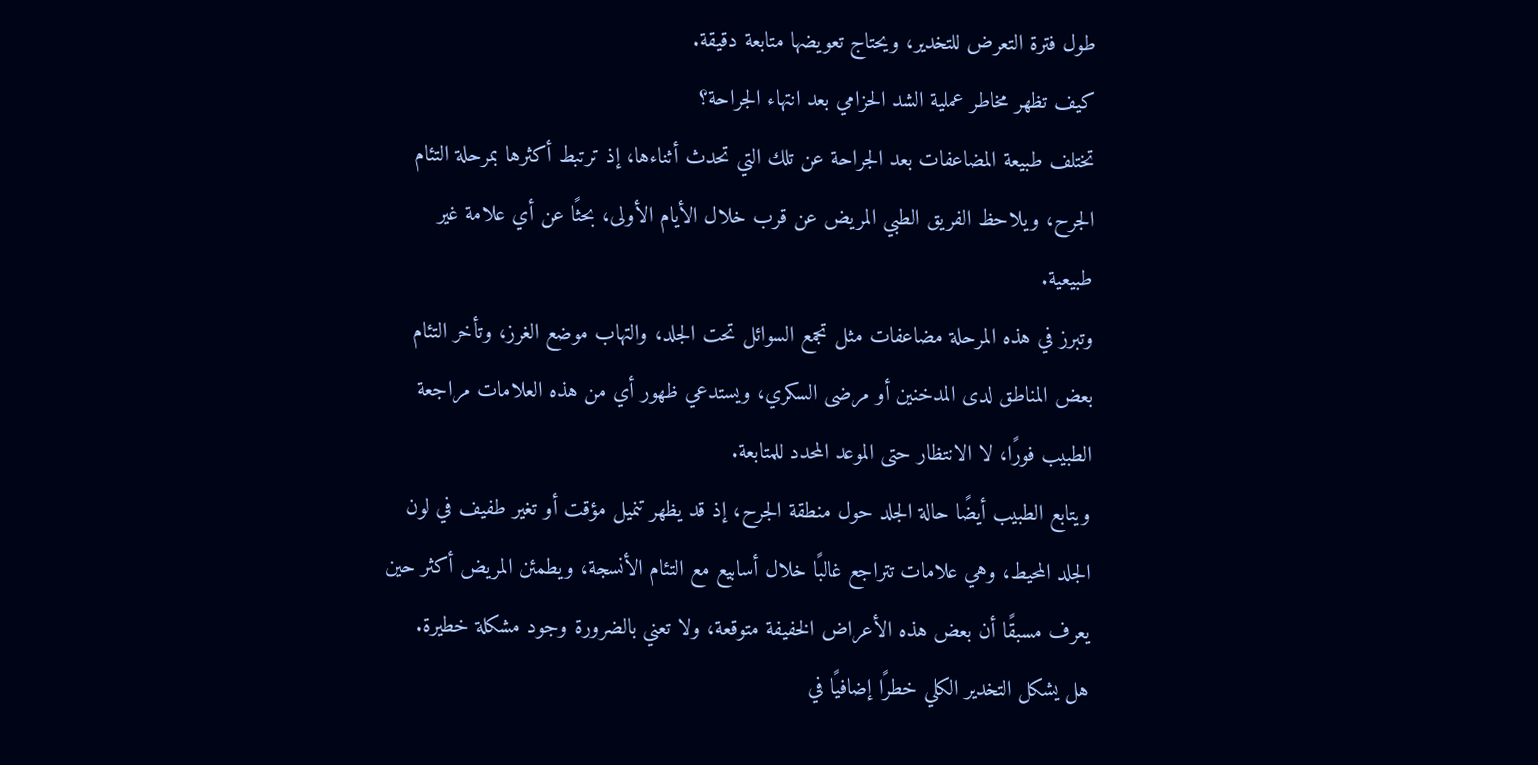طول فترة التعرض للتخدير، ويحتاج تعويضها متابعة دقيقة.
كيف تظهر مخاطر عملية الشد الحزامي بعد انتهاء الجراحة؟
تختلف طبيعة المضاعفات بعد الجراحة عن تلك التي تحدث أثناءها، إذ ترتبط أكثرها بمرحلة التئام الجرح، ويلاحظ الفريق الطبي المريض عن قرب خلال الأيام الأولى، بحثًا عن أي علامة غير طبيعية.
وتبرز في هذه المرحلة مضاعفات مثل تجمع السوائل تحت الجلد، والتهاب موضع الغرز، وتأخر التئام بعض المناطق لدى المدخنين أو مرضى السكري، ويستدعي ظهور أي من هذه العلامات مراجعة الطبيب فورًا، لا الانتظار حتى الموعد المحدد للمتابعة.
ويتابع الطبيب أيضًا حالة الجلد حول منطقة الجرح، إذ قد يظهر تنميل مؤقت أو تغير طفيف في لون الجلد المحيط، وهي علامات تتراجع غالبًا خلال أسابيع مع التئام الأنسجة، ويطمئن المريض أكثر حين يعرف مسبقًا أن بعض هذه الأعراض الخفيفة متوقعة، ولا تعني بالضرورة وجود مشكلة خطيرة.
هل يشكل التخدير الكلي خطرًا إضافيًا في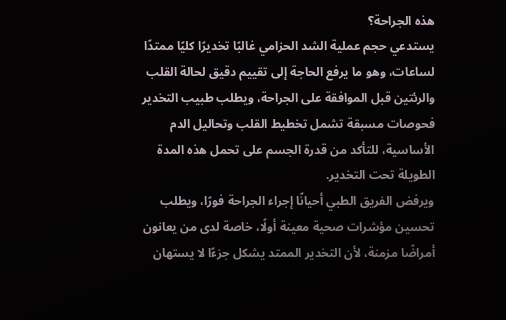هذه الجراحة؟
يستدعي حجم عملية الشد الحزامي غالبًا تخديرًا كليًا ممتدًا لساعات، وهو ما يرفع الحاجة إلى تقييم دقيق لحالة القلب والرئتين قبل الموافقة على الجراحة، ويطلب طبيب التخدير فحوصات مسبقة تشمل تخطيط القلب وتحاليل الدم الأساسية، للتأكد من قدرة الجسم على تحمل هذه المدة الطويلة تحت التخدير.
ويرفض الفريق الطبي أحيانًا إجراء الجراحة فورًا، ويطلب تحسين مؤشرات صحية معينة أولًا، خاصة لدى من يعانون أمراضًا مزمنة، لأن التخدير الممتد يشكل جزءًا لا يستهان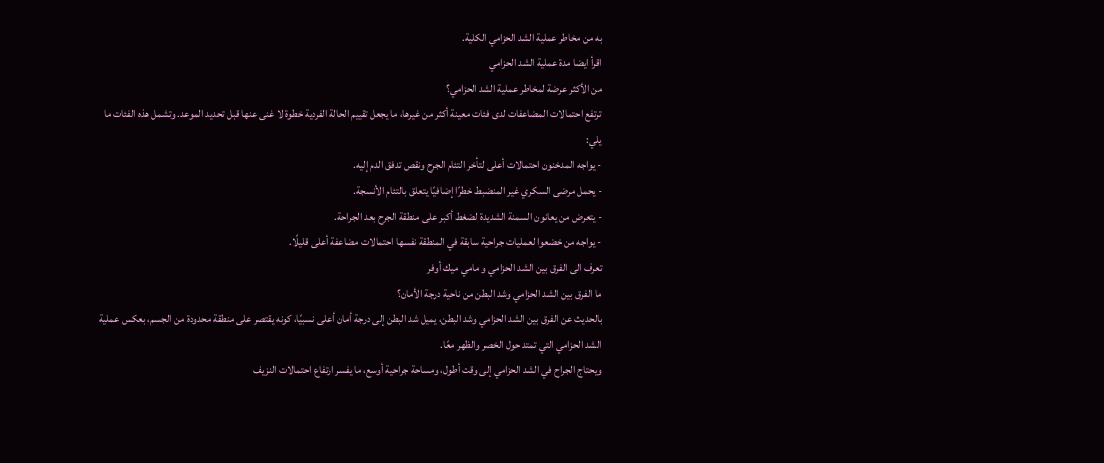به من مخاطر عملية الشد الحزامي الكلية.
اقرأ ايضا مدة عملية الشد الحزامي
من الأكثر عرضة لمخاطر عملية الشد الحزامي؟
ترتفع احتمالات المضاعفات لدى فئات معينة أكثر من غيرها، ما يجعل تقييم الحالة الفردية خطوة لا غنى عنها قبل تحديد الموعد. وتشمل هذه الفئات ما يلي:
- يواجه المدخنون احتمالات أعلى لتأخر التئام الجرح ونقص تدفق الدم إليه.
- يحمل مرضى السكري غير المنضبط خطرًا إضافيًا يتعلق بالتئام الأنسجة.
- يتعرض من يعانون السمنة الشديدة لضغط أكبر على منطقة الجرح بعد الجراحة.
- يواجه من خضعوا لعمليات جراحية سابقة في المنطقة نفسها احتمالات مضاعفة أعلى قليلًا.
تعرف الى الفرق بين الشد الحزامي و مامي ميك أوفر
ما الفرق بين الشد الحزامي وشد البطن من ناحية درجة الأمان؟
بالحديث عن الفرق بين الشد الحزامي وشد البطن، يميل شد البطن إلى درجة أمان أعلى نسبيًا، كونه يقتصر على منطقة محدودة من الجسم، بعكس عملية الشد الحزامي التي تمتد حول الخصر والظهر معًا.
ويحتاج الجراح في الشد الحزامي إلى وقت أطول، ومساحة جراحية أوسع، ما يفسر ارتفاع احتمالات النزيف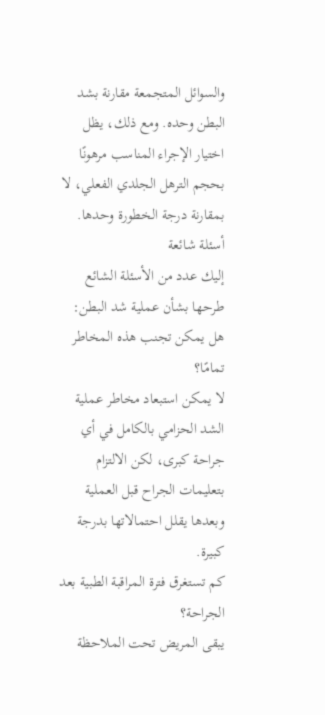والسوائل المتجمعة مقارنة بشد البطن وحده. ومع ذلك، يظل اختيار الإجراء المناسب مرهونًا بحجم الترهل الجلدي الفعلي، لا بمقارنة درجة الخطورة وحدها.
أسئلة شائعة
إليك عدد من الأسئلة الشائع طرحها بشأن عملية شد البطن:
هل يمكن تجنب هذه المخاطر تمامًا؟
لا يمكن استبعاد مخاطر عملية الشد الحزامي بالكامل في أي جراحة كبرى، لكن الالتزام بتعليمات الجراح قبل العملية وبعدها يقلل احتمالاتها بدرجة كبيرة.
كم تستغرق فترة المراقبة الطبية بعد الجراحة؟
يبقى المريض تحت الملاحظة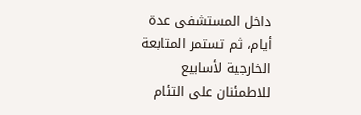داخل المستشفى عدة أيام، ثم تستمر المتابعة الخارجية لأسابيع للاطمئنان على التئام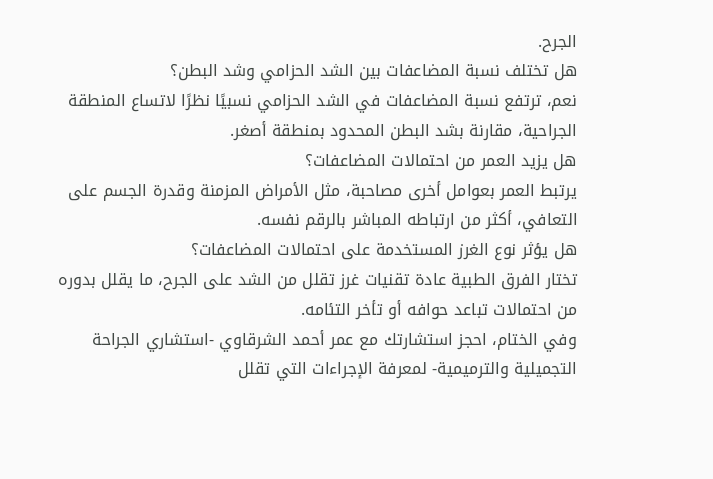الجرح.
هل تختلف نسبة المضاعفات بين الشد الحزامي وشد البطن؟
نعم، ترتفع نسبة المضاعفات في الشد الحزامي نسبيًا نظرًا لاتساع المنطقة الجراحية، مقارنة بشد البطن المحدود بمنطقة أصغر.
هل يزيد العمر من احتمالات المضاعفات؟
يرتبط العمر بعوامل أخرى مصاحبة، مثل الأمراض المزمنة وقدرة الجسم على التعافي، أكثر من ارتباطه المباشر بالرقم نفسه.
هل يؤثر نوع الغرز المستخدمة على احتمالات المضاعفات؟
تختار الفرق الطبية عادة تقنيات غرز تقلل من الشد على الجرح، ما يقلل بدوره من احتمالات تباعد حوافه أو تأخر التئامه.
وفي الختام، احجز استشارتك مع عمر أحمد الشرقاوي -استشاري الجراحة التجميلية والترميمية- لمعرفة الإجراءات التي تقلل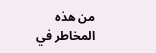من هذه المخاطر في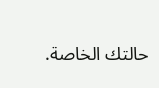حالتك الخاصة.